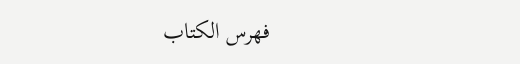فهرس الكتاب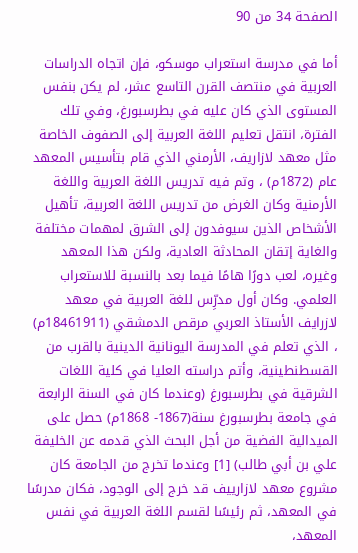الصفحة 34 من 90

أما في مدرسة استعراب موسكو، فإن اتجاه الدراسات العربية في منتصف القرن التاسع عشر، لم يكن بنفس المستوى الذي كان عليه في بطرسبورغ، وفي تلك الفترة، انتقل تعليم اللغة العربية إلى الصفوف الخاصة مثل معهد لازاريف، الأرمني الذي قام بتأسيس المعهد عام (1872م) ، وتم فيه تدريس اللغة العربية واللغة الأرمنية وكان الغرض من تدريس اللغة العربية، تأهيل الأشخاص الذين سيوفدون إلى الشرق لمهمات مختلفة والغاية إتقان المحادثة العادية، ولكن هذا المعهد وغيره، لعب دورًا هامًا فيما بعد بالنسبة للاستعراب العلمي. وكان أول مدرِّس للغة العربية في معهد لازرايف الأستاذ العربي مرقص الدمشقي (18461911م) ، الذي تعلم في المدرسة اليونانية الدينية بالقرب من القسطنطينية، وأتم دراسته العليا في كلية اللغات الشرقية في بطرسبورغ (وعندما كان في السنة الرابعة في جامعة بطرسبورغ سنة(1867- 1868م) حصل على الميدالية الفضية من أجل البحث الذي قدمه عن الخليفة علي بن أبي طالب) [1] وعندما تخرج من الجامعة كان مشروع معهد لازارييف قد خرج إلى الوجود، فكان مدرسًا في المعهد، ثم رئيسًا لقسم اللغة العربية في نفس المعهد،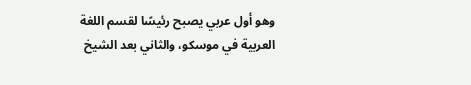وهو أول عربي يصبح رئيسًا لقسم اللغة العربية في موسكو، والثاني بعد الشيخ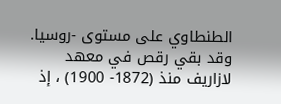الطنطاوي على مستوى -روسيا. وقد بقي رقص في معهد لازاريف منذ (1872- 1900) ، إذ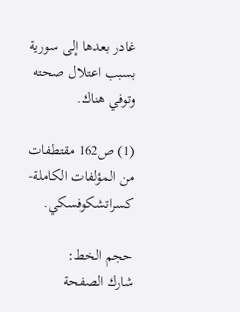غادر بعدها إلى سورية بسبب اعتلال صحته وتوفي هناك.

(1) ص162 مقتطفات من المؤلفات الكاملة- كسراتشكوفسكي.

حجم الخط:
شارك الصفحة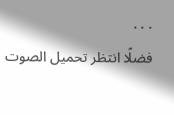. . .
فضلًا انتظر تحميل الصوت